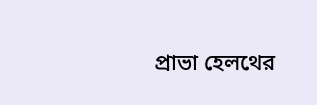প্রাভা হেলথের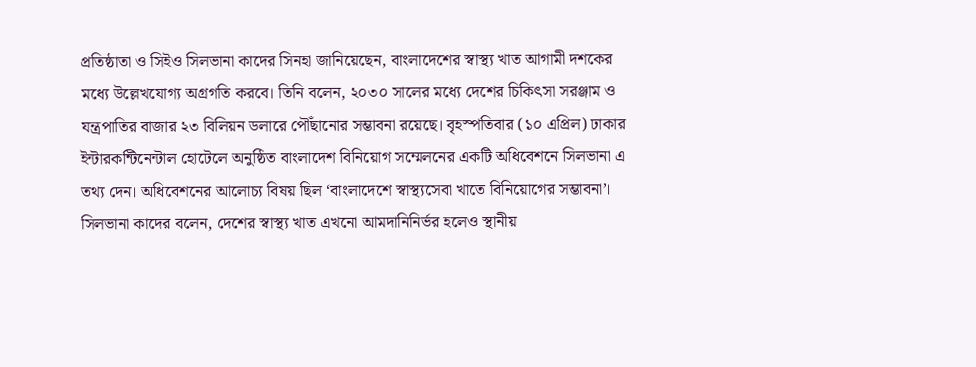প্রতিষ্ঠাতা ও সিইও সিলভানা কাদের সিনহা জানিয়েছেন, বাংলাদেশের স্বাস্থ্য খাত আগামী দশকের মধ্যে উল্লেখযোগ্য অগ্রগতি করবে। তিনি বলেন, ২০৩০ সালের মধ্যে দেশের চিকিৎসা সরঞ্জাম ও যন্ত্রপাতির বাজার ২৩ বিলিয়ন ডলারে পৌঁছানোর সম্ভাবনা রয়েছে। বৃহস্পতিবার (১০ এপ্রিল) ঢাকার ইন্টারকন্টিনেন্টাল হোটেলে অনুষ্ঠিত বাংলাদেশ বিনিয়োগ সম্মেলনের একটি অধিবেশনে সিলভানা এ তথ্য দেন। অধিবেশনের আলোচ্য বিষয় ছিল ‘বাংলাদেশে স্বাস্থ্যসেবা খাতে বিনিয়োগের সম্ভাবনা’।
সিলভানা কাদের বলেন, দেশের স্বাস্থ্য খাত এখনো আমদানিনির্ভর হলেও স্থানীয়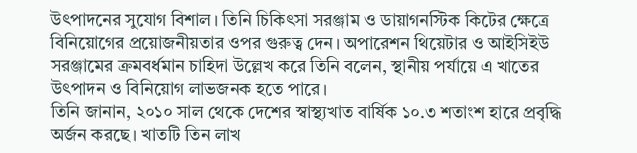উৎপাদনের সুযোগ বিশাল। তিনি চিকিৎসা সরঞ্জাম ও ডায়াগনস্টিক কিটের ক্ষেত্রে বিনিয়োগের প্রয়োজনীয়তার ওপর গুরুত্ব দেন। অপারেশন থিয়েটার ও আইসিইউ সরঞ্জামের ক্রমবর্ধমান চাহিদা উল্লেখ করে তিনি বলেন, স্থানীয় পর্যায়ে এ খাতের উৎপাদন ও বিনিয়োগ লাভজনক হতে পারে।
তিনি জানান, ২০১০ সাল থেকে দেশের স্বাস্থ্যখাত বার্ষিক ১০.৩ শতাংশ হারে প্রবৃদ্ধি অর্জন করছে। খাতটি তিন লাখ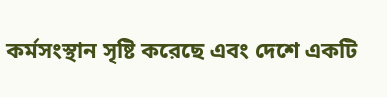কর্মসংস্থান সৃষ্টি করেছে এবং দেশে একটি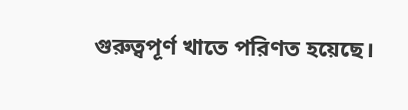গুরুত্বপূর্ণ খাতে পরিণত হয়েছে।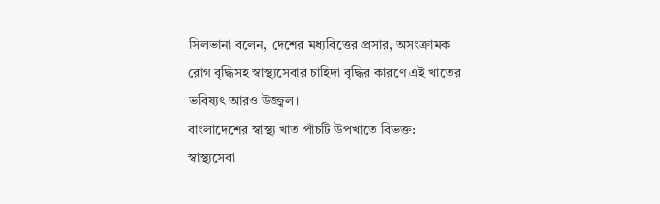সিলভানা বলেন, দেশের মধ্যবিত্তের প্রসার, অসংক্রামক রোগ বৃদ্ধিসহ স্বাস্থ্যসেবার চাহিদা বৃদ্ধির কারণে এই খাতের ভবিষ্যৎ আরও উজ্জ্বল।
বাংলাদেশের স্বাস্থ্য খাত পাঁচটি উপখাতে বিভক্ত: স্বাস্থ্যসেবা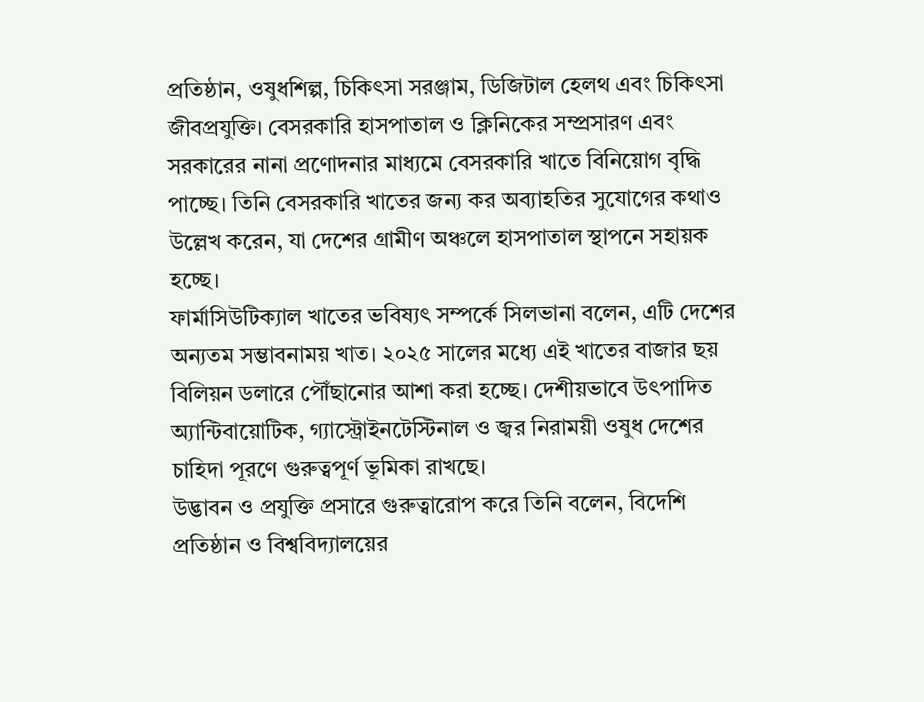প্রতিষ্ঠান, ওষুধশিল্প, চিকিৎসা সরঞ্জাম, ডিজিটাল হেলথ এবং চিকিৎসা জীবপ্রযুক্তি। বেসরকারি হাসপাতাল ও ক্লিনিকের সম্প্রসারণ এবং সরকারের নানা প্রণোদনার মাধ্যমে বেসরকারি খাতে বিনিয়োগ বৃদ্ধি পাচ্ছে। তিনি বেসরকারি খাতের জন্য কর অব্যাহতির সুযোগের কথাও উল্লেখ করেন, যা দেশের গ্রামীণ অঞ্চলে হাসপাতাল স্থাপনে সহায়ক হচ্ছে।
ফার্মাসিউটিক্যাল খাতের ভবিষ্যৎ সম্পর্কে সিলভানা বলেন, এটি দেশের অন্যতম সম্ভাবনাময় খাত। ২০২৫ সালের মধ্যে এই খাতের বাজার ছয় বিলিয়ন ডলারে পৌঁছানোর আশা করা হচ্ছে। দেশীয়ভাবে উৎপাদিত অ্যান্টিবায়োটিক, গ্যাস্ট্রোইনটেস্টিনাল ও জ্বর নিরাময়ী ওষুধ দেশের চাহিদা পূরণে গুরুত্বপূর্ণ ভূমিকা রাখছে।
উদ্ভাবন ও প্রযুক্তি প্রসারে গুরুত্বারোপ করে তিনি বলেন, বিদেশি প্রতিষ্ঠান ও বিশ্ববিদ্যালয়ের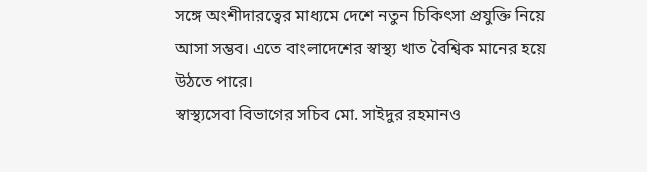সঙ্গে অংশীদারত্বের মাধ্যমে দেশে নতুন চিকিৎসা প্রযুক্তি নিয়ে আসা সম্ভব। এতে বাংলাদেশের স্বাস্থ্য খাত বৈশ্বিক মানের হয়ে উঠতে পারে।
স্বাস্থ্যসেবা বিভাগের সচিব মো. সাইদুর রহমানও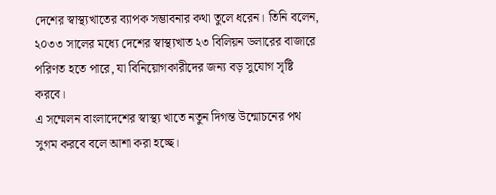দেশের স্বাস্থ্যখাতের ব্যাপক সম্ভাবনার কথা তুলে ধরেন। তিনি বলেন, ২০৩৩ সালের মধ্যে দেশের স্বাস্থ্যখাত ২৩ বিলিয়ন ডলারের বাজারে পরিণত হতে পারে, যা বিনিয়োগকারীদের জন্য বড় সুযোগ সৃষ্টি করবে।
এ সম্মেলন বাংলাদেশের স্বাস্থ্য খাতে নতুন দিগন্ত উন্মোচনের পথ সুগম করবে বলে আশা করা হচ্ছে।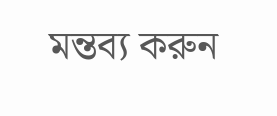মন্তব্য করুন